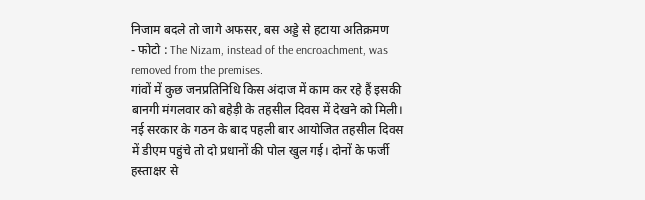निजाम बदले तो जागे अफसर, बस अड्डे से हटाया अतिक्रमण
- फोटो : The Nizam, instead of the encroachment, was removed from the premises.
गांवों में कुछ जनप्रतिनिधि किस अंदाज में काम कर रहे हैं इसकी बानगी मंगलवार को बहेड़ी के तहसील दिवस में देखने को मिली। नई सरकार के गठन के बाद पहली बार आयोजित तहसील दिवस में डीएम पहुंचे तो दो प्रधानों की पोल खुल गई। दोनों के फर्जी हस्ताक्षर से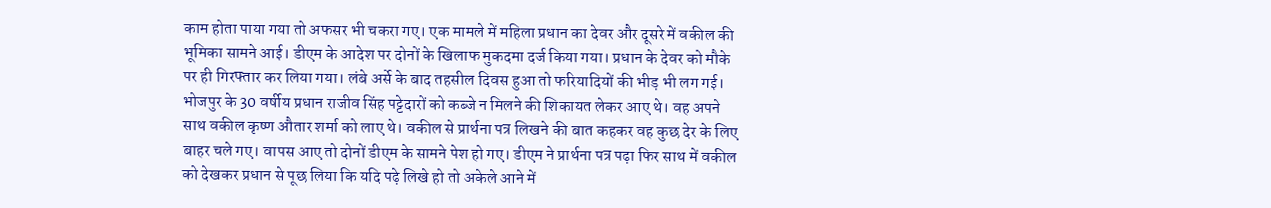काम होता पाया गया तो अफसर भी चकरा गए। एक मामले में महिला प्रधान का देवर और दूसरे में वकील की भूमिका सामने आई। डीएम के आदेश पर दोनों के खिलाफ मुकदमा दर्ज किया गया। प्रधान के देवर को मौके पर ही गिरफ्तार कर लिया गया। लंबे अर्से के बाद तहसील दिवस हुआ तो फरियादियों की भीड़ भी लग गई। भोजपुर के 30 वर्षीय प्रधान राजीव सिंह पट्टेदारों को कब्जे न मिलने की शिकायत लेकर आए थे। वह अपने साथ वकील कृष्ण औतार शर्मा को लाए थे। वकील से प्रार्थना पत्र लिखने की बात कहकर वह कुछ देर के लिए बाहर चले गए। वापस आए तो दोनों डीएम के सामने पेश हो गए। डीएम ने प्रार्थना पत्र पढ़ा फिर साथ में वकील को देखकर प्रधान से पूछ लिया कि यदि पढ़े लिखे हो तो अकेले आने में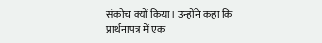संकोच क्यों किया। उन्होंने कहा कि प्रार्थनापत्र में एक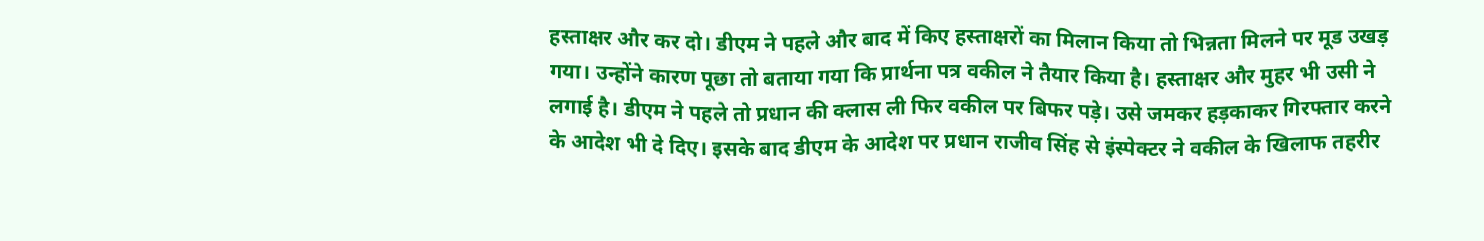हस्ताक्षर और कर दो। डीएम ने पहले और बाद में किए हस्ताक्षरों का मिलान किया तो भिन्नता मिलने पर मूड उखड़ गया। उन्होंने कारण पूछा तो बताया गया कि प्रार्थना पत्र वकील ने तैयार किया है। हस्ताक्षर और मुहर भी उसी ने लगाई है। डीएम ने पहले तो प्रधान की क्लास ली फिर वकील पर बिफर पड़े। उसे जमकर हड़काकर गिरफ्तार करने के आदेश भी दे दिए। इसके बाद डीएम के आदेश पर प्रधान राजीव सिंह से इंस्पेक्टर ने वकील के खिलाफ तहरीर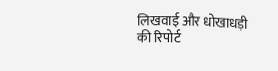लिखवाई और धोखाधड़ी की रिपोर्ट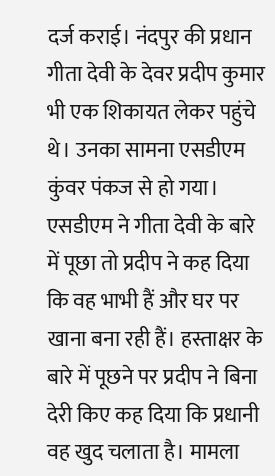दर्ज कराई। नंदपुर की प्रधान गीता देवी के देवर प्रदीप कुमार भी एक शिकायत लेकर पहुंचे थे। उनका सामना एसडीएम कुंवर पंकज से हो गया। एसडीएम ने गीता देवी के बारे में पूछा तो प्रदीप ने कह दिया कि वह भाभी हैं और घर पर खाना बना रही हैं। हस्ताक्षर के बारे में पूछने पर प्रदीप ने बिना देरी किए कह दिया कि प्रधानी वह खुद चलाता है। मामला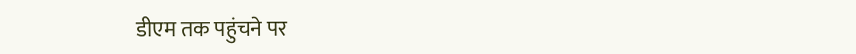डीएम तक पहुंचने पर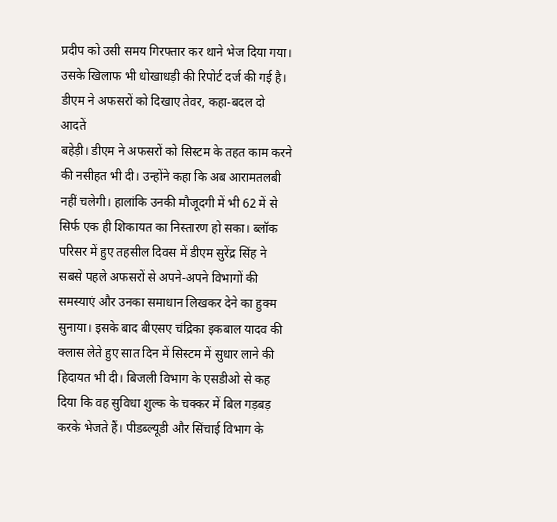प्रदीप को उसी समय गिरफ्तार कर थाने भेज दिया गया। उसके खिलाफ भी धोखाधड़ी की रिपोर्ट दर्ज की गई है।
डीएम ने अफसरों को दिखाए तेवर, कहा-बदल दो आदतें
बहेड़ी। डीएम ने अफसरों को सिस्टम के तहत काम करने की नसीहत भी दी। उन्होंने कहा कि अब आरामतलबी नहीं चलेगी। हालांकि उनकी मौजूदगी में भी 62 में से सिर्फ एक ही शिकायत का निस्तारण हो सका। ब्लॉक परिसर में हुए तहसील दिवस में डीएम सुरेंद्र सिंह ने सबसे पहले अफसरों से अपने-अपने विभागों की समस्याएं और उनका समाधान लिखकर देने का हुक्म सुनाया। इसके बाद बीएसए चंद्रिका इकबाल यादव की क्लास लेते हुए सात दिन में सिस्टम में सुधार लाने की हिदायत भी दी। बिजली विभाग के एसडीओ से कह दिया कि वह सुविधा शुल्क के चक्कर में बिल गड़बड़ करके भेजते हैं। पीडब्ल्यूडी और सिंचाई विभाग के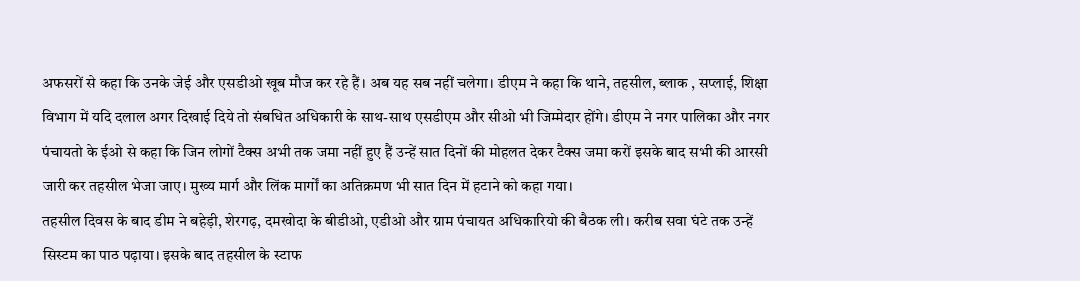अफसरों से कहा कि उनके जेई और एसडीओ खूब मौज कर रहे हैं। अब यह सब नहीं चलेगा। डीएम ने कहा कि थाने, तहसील, ब्लाक , सप्लाई, शिक्षा विभाग में यदि दलाल अगर दिखाई दिये तो संबधित अधिकारी के साथ-साथ एसडीएम और सीओ भी जिम्मेदार होंगे। डीएम ने नगर पालिका और नगर पंचायतो के ईओ से कहा कि जिन लोगों टैक्स अभी तक जमा नहीं हुए हैं उन्हें सात दिनों की मोहलत देकर टैक्स जमा करों इसके बाद सभी की आरसी जारी कर तहसील भेजा जाए। मुख्य मार्ग और लिंक मार्गों का अतिक्रमण भी सात दिन में हटाने को कहा गया।
तहसील दिवस के बाद डीम ने बहेड़ी, शेरगढ़, दमखोदा के बीडीओ, एडीओ और ग्राम पंचायत अधिकारियो की बैठक ली। करीब सवा घंटे तक उन्हें सिस्टम का पाठ पढ़ाया। इसके बाद तहसील के स्टाफ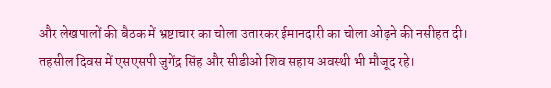और लेखपालों की बैठक में भ्रष्टाचार का चोला उतारकर ईमानदारी का चोला ओढ़ने की नसीहत दी। तहसील दिवस में एसएसपी जुगेंद्र सिंह और सीडीओ शिव सहाय अवस्थी भी मौजूद रहे।